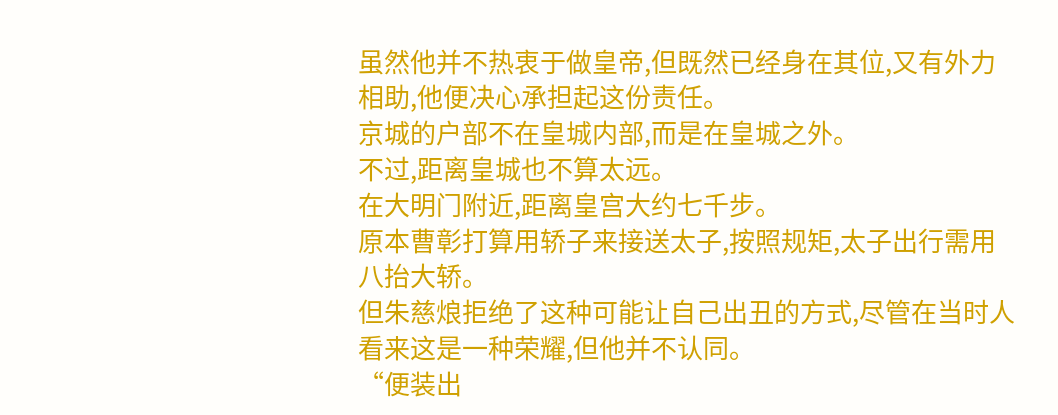虽然他并不热衷于做皇帝,但既然已经身在其位,又有外力相助,他便决心承担起这份责任。
京城的户部不在皇城内部,而是在皇城之外。
不过,距离皇城也不算太远。
在大明门附近,距离皇宫大约七千步。
原本曹彰打算用轿子来接送太子,按照规矩,太子出行需用八抬大轿。
但朱慈烺拒绝了这种可能让自己出丑的方式,尽管在当时人看来这是一种荣耀,但他并不认同。
“便装出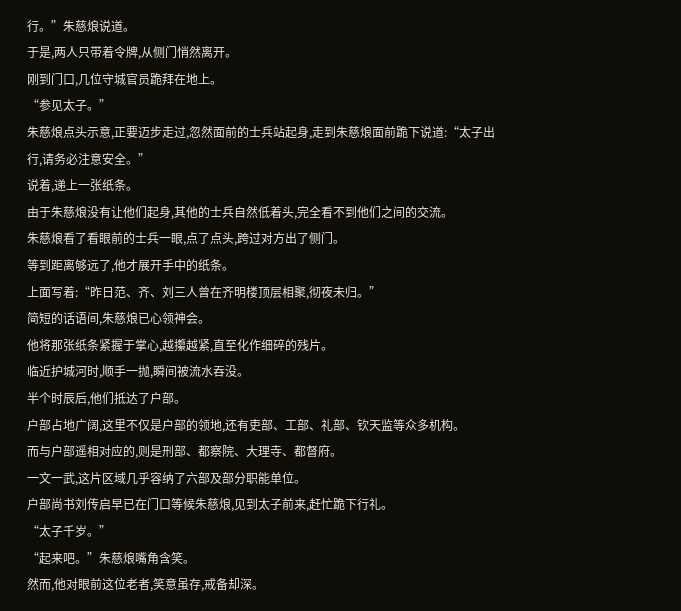行。”朱慈烺说道。
于是,两人只带着令牌,从侧门悄然离开。
刚到门口,几位守城官员跪拜在地上。
“参见太子。”
朱慈烺点头示意,正要迈步走过,忽然面前的士兵站起身,走到朱慈烺面前跪下说道:“太子出行,请务必注意安全。”
说着,递上一张纸条。
由于朱慈烺没有让他们起身,其他的士兵自然低着头,完全看不到他们之间的交流。
朱慈烺看了看眼前的士兵一眼,点了点头,跨过对方出了侧门。
等到距离够远了,他才展开手中的纸条。
上面写着:“昨日范、齐、刘三人曾在齐明楼顶层相聚,彻夜未归。”
简短的话语间,朱慈烺已心领神会。
他将那张纸条紧握于掌心,越攥越紧,直至化作细碎的残片。
临近护城河时,顺手一抛,瞬间被流水吞没。
半个时辰后,他们抵达了户部。
户部占地广阔,这里不仅是户部的领地,还有吏部、工部、礼部、钦天监等众多机构。
而与户部遥相对应的,则是刑部、都察院、大理寺、都督府。
一文一武,这片区域几乎容纳了六部及部分职能单位。
户部尚书刘传启早已在门口等候朱慈烺,见到太子前来,赶忙跪下行礼。
“太子千岁。”
“起来吧。”朱慈烺嘴角含笑。
然而,他对眼前这位老者,笑意虽存,戒备却深。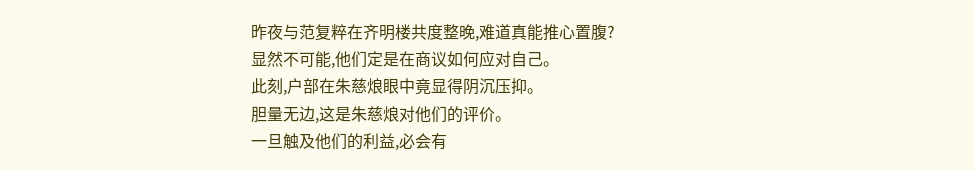昨夜与范复粹在齐明楼共度整晚,难道真能推心置腹?
显然不可能,他们定是在商议如何应对自己。
此刻,户部在朱慈烺眼中竟显得阴沉压抑。
胆量无边,这是朱慈烺对他们的评价。
一旦触及他们的利益,必会有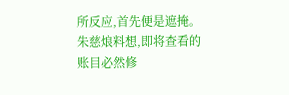所反应,首先便是遮掩。
朱慈烺料想,即将查看的账目必然修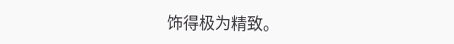饰得极为精致。